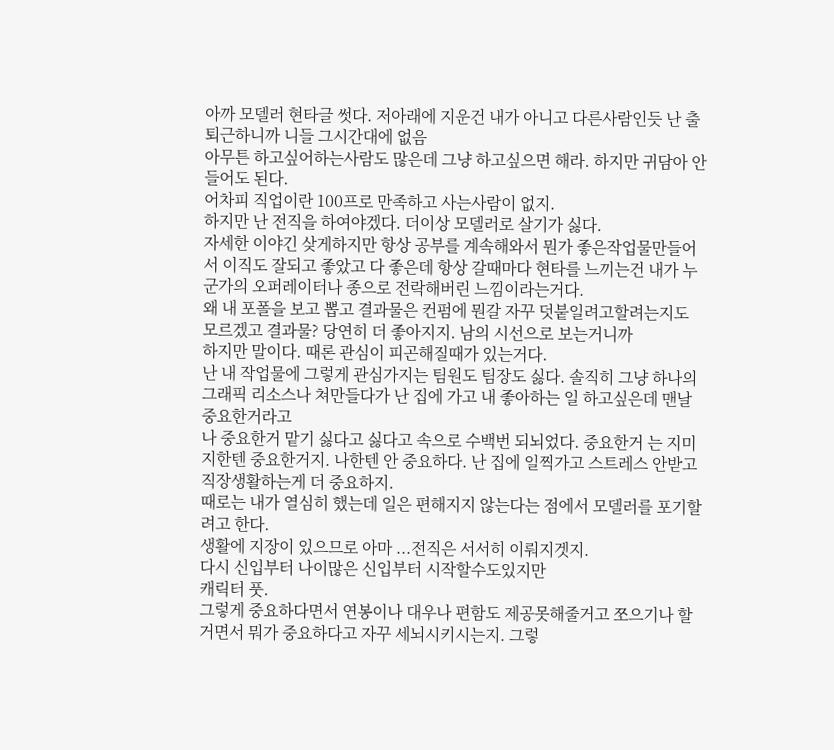아까 모델러 현타글 썻다. 저아래에 지운건 내가 아니고 다른사람인듯 난 출퇴근하니까 니들 그시간대에 없음
아무튼 하고싶어하는사람도 많은데 그냥 하고싶으면 해라. 하지만 귀담아 안들어도 된다.
어차피 직업이란 100프로 만족하고 사는사람이 없지.
하지만 난 전직을 하여야겠다. 더이상 모델러로 살기가 싫다.
자세한 이야긴 샂게하지만 항상 공부를 계속해와서 뭔가 좋은작업물만들어서 이직도 잘되고 좋았고 다 좋은데 항상 갈때마다 현타를 느끼는건 내가 누군가의 오퍼레이터나 종으로 전락해버린 느낌이라는거다.
왜 내 포폴을 보고 뽑고 결과물은 컨펌에 뭔갈 자꾸 덧붙일려고할려는지도 모르겠고 결과물? 당연히 더 좋아지지. 남의 시선으로 보는거니까
하지만 말이다. 때론 관심이 피곤해질때가 있는거다.
난 내 작업물에 그렇게 관심가지는 팀원도 팀장도 싫다. 솔직히 그냥 하나의 그래픽 리소스나 쳐만들다가 난 집에 가고 내 좋아하는 일 하고싶은데 맨날 중요한거라고
나 중요한거 맡기 싫다고 싫다고 속으로 수백번 되뇌었다. 중요한거 는 지미 지한텐 중요한거지. 나한텐 안 중요하다. 난 집에 일찍가고 스트레스 안받고 직장생활하는게 더 중요하지.
때로는 내가 열심히 했는데 일은 편해지지 않는다는 점에서 모델러를 포기할려고 한다.
생활에 지장이 있으므로 아마 ...전직은 서서히 이뤄지겟지.
다시 신입부터 나이많은 신입부터 시작할수도있지만
캐릭터 풋.
그렇게 중요하다면서 연봉이나 대우나 편함도 제공못해줄거고 쪼으기나 할거면서 뭐가 중요하다고 자꾸 세뇌시키시는지. 그렇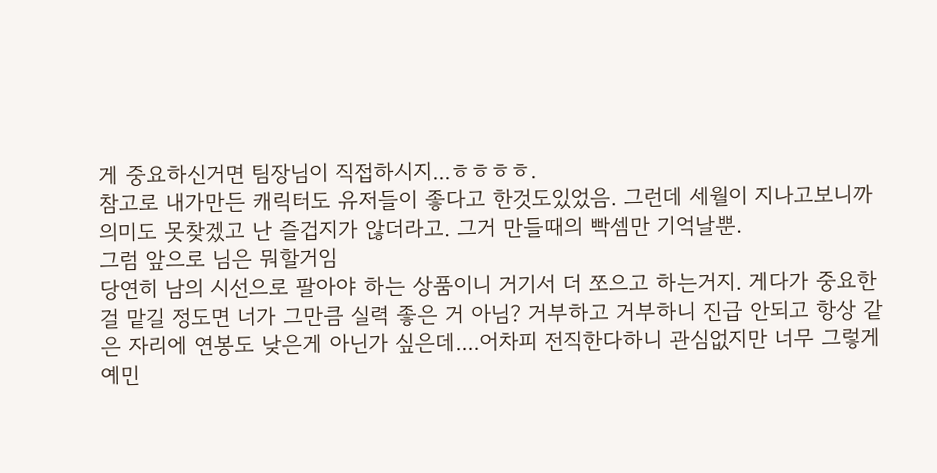게 중요하신거면 팀장님이 직접하시지...ㅎㅎㅎㅎ.
참고로 내가만든 캐릭터도 유저들이 좋다고 한것도있었음. 그런데 세월이 지나고보니까 의미도 못찾겠고 난 즐겁지가 않더라고. 그거 만들때의 빡셈만 기억날뿐.
그럼 앞으로 님은 뭐할거임
당연히 남의 시선으로 팔아야 하는 상품이니 거기서 더 쪼으고 하는거지. 게다가 중요한 걸 맡길 정도면 너가 그만큼 실력 좋은 거 아님? 거부하고 거부하니 진급 안되고 항상 같은 자리에 연봉도 낮은게 아닌가 싶은데....어차피 전직한다하니 관심없지만 너무 그렇게 예민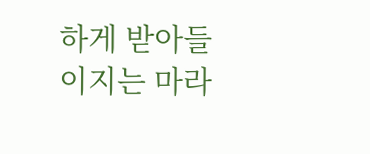하게 받아들이지는 마라